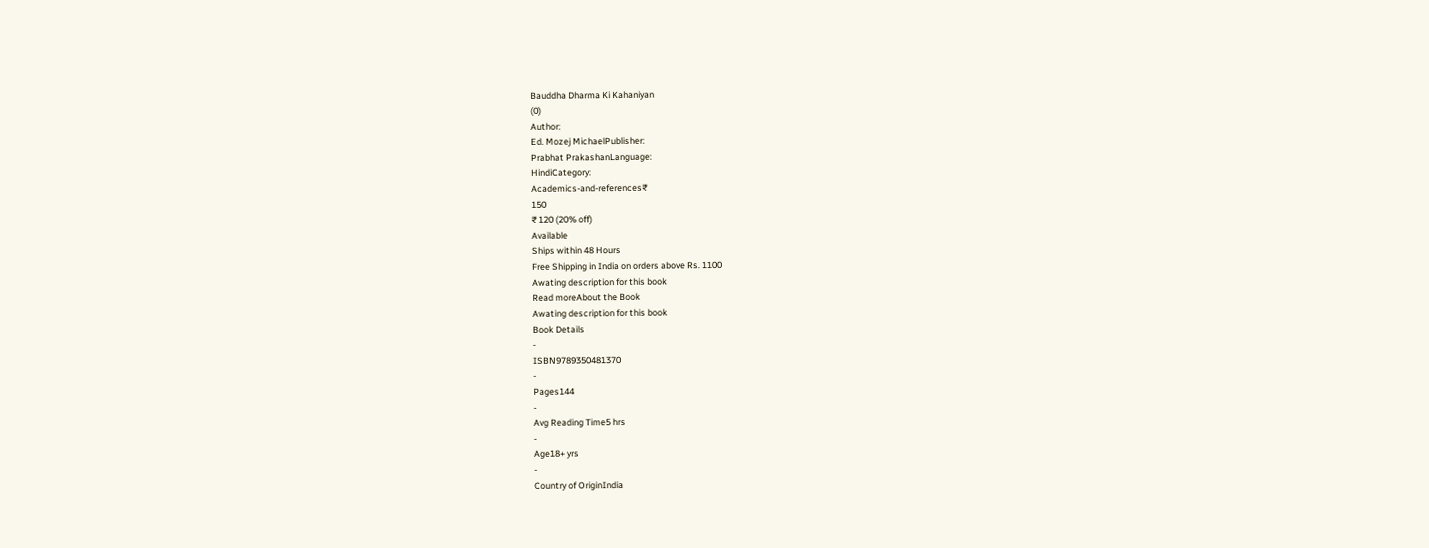Bauddha Dharma Ki Kahaniyan
(0)
Author:
Ed. Mozej MichaelPublisher:
Prabhat PrakashanLanguage:
HindiCategory:
Academics-and-references₹
150
₹ 120 (20% off)
Available
Ships within 48 Hours
Free Shipping in India on orders above Rs. 1100
Awating description for this book
Read moreAbout the Book
Awating description for this book
Book Details
-
ISBN9789350481370
-
Pages144
-
Avg Reading Time5 hrs
-
Age18+ yrs
-
Country of OriginIndia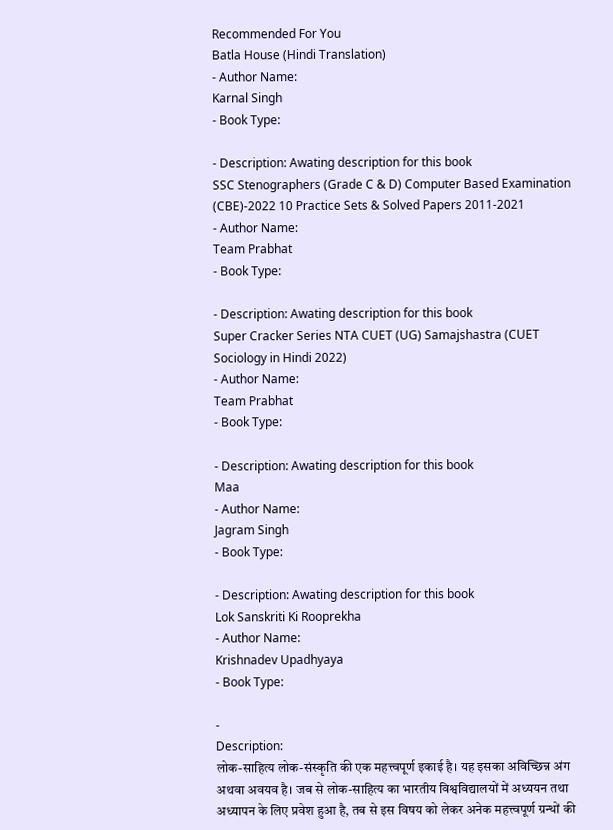Recommended For You
Batla House (Hindi Translation)
- Author Name:
Karnal Singh
- Book Type:

- Description: Awating description for this book
SSC Stenographers (Grade C & D) Computer Based Examination (CBE)-2022 10 Practice Sets & Solved Papers 2011-2021
- Author Name:
Team Prabhat
- Book Type:

- Description: Awating description for this book
Super Cracker Series NTA CUET (UG) Samajshastra (CUET Sociology in Hindi 2022)
- Author Name:
Team Prabhat
- Book Type:

- Description: Awating description for this book
Maa
- Author Name:
Jagram Singh
- Book Type:

- Description: Awating description for this book
Lok Sanskriti Ki Rooprekha
- Author Name:
Krishnadev Upadhyaya
- Book Type:

-
Description:
लोक-साहित्य लोक-संस्कृति की एक महत्त्वपूर्ण इकाई है। यह इसका अविच्छिन्न अंग अथवा अवयव है। जब से लोक-साहित्य का भारतीय विश्वविद्यालयों में अध्ययन तथा अध्यापन के लिए प्रवेश हुआ है, तब से इस विषय को लेकर अनेक महत्त्वपूर्ण ग्रन्थों की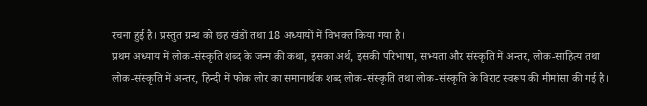रचना हुई है। प्रस्तुत ग्रन्थ को छह खंडों तथा 18 अध्यायों में विभक्त किया गया है।
प्रथम अध्याय में लोक-संस्कृति शब्द के जन्म की कथा, इसका अर्थ, इसकी परिभाषा, सभ्यता और संस्कृति में अन्तर, लोक-साहित्य तथा लोक-संस्कृति में अन्तर, हिन्दी में फोक लोर का समानार्थक शब्द लोक-संस्कृति तथा लोक-संस्कृति के विराट स्वरूप की मीमांसा की गई है।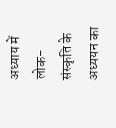अध्याय में लोक-संस्कृति के अध्ययन का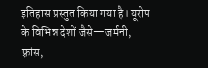इतिहास प्रस्तुत किया गया है। यूरोप के विभिन्न देशों जैसे—जर्मनी, फ़्रांस,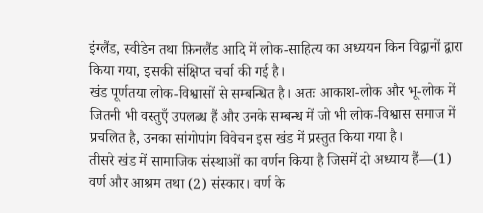इंग्लैंड, स्वीडेन तथा फ़िनलैंड आदि में लोक-साहित्य का अध्ययन किन विद्वानों द्वारा किया गया, इसकी संक्षिप्त चर्चा की गई है।
खंड पूर्णतया लोक-विश्वासों से सम्बन्धित है। अतः आकाश-लोक और भू-लोक में जितनी भी वस्तुएँ उपलब्ध हैं और उनके सम्बन्ध में जो भी लोक-विश्वास समाज में प्रचलित है, उनका सांगोपांग विवेचन इस खंड में प्रस्तुत किया गया है।
तीसरे खंड में सामाजिक संस्थाओं का वर्णन किया है जिसमें दो अध्याय हैं—(1) वर्ण और आश्रम तथा (2) संस्कार। वर्ण के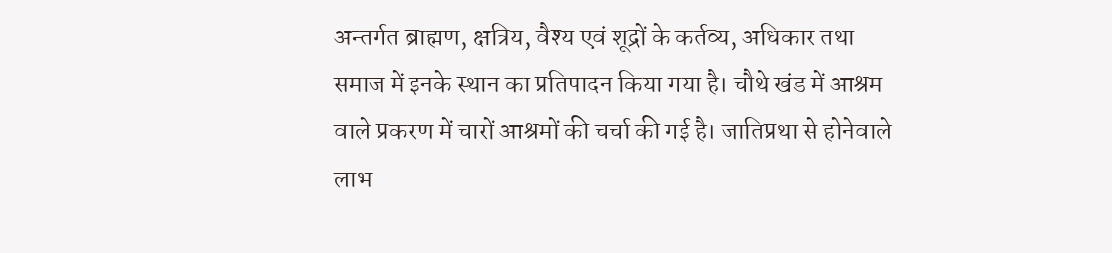अन्तर्गत ब्राह्मण, क्षत्रिय, वैश्य एवं शूद्रों के कर्तव्य, अधिकार तथा समाज में इनके स्थान का प्रतिपादन किया गया है। चौथे खंड में आश्रम वाले प्रकरण में चारों आश्रमों की चर्चा की गई है। जातिप्रथा से होनेवाले लाभ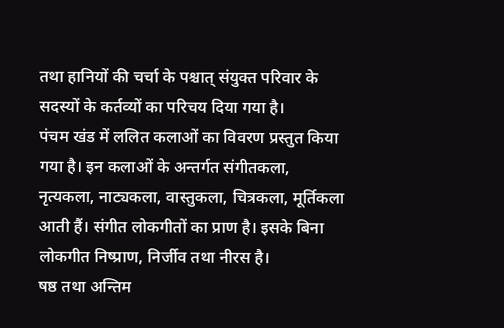तथा हानियों की चर्चा के पश्चात् संयुक्त परिवार के सदस्यों के कर्तव्यों का परिचय दिया गया है।
पंचम खंड में ललित कलाओं का विवरण प्रस्तुत किया गया है। इन कलाओं के अन्तर्गत संगीतकला, नृत्यकला, नाट्यकला, वास्तुकला, चित्रकला, मूर्तिकला आती हैं। संगीत लोकगीतों का प्राण है। इसके बिना लोकगीत निष्प्राण, निर्जीव तथा नीरस है।
षष्ठ तथा अन्तिम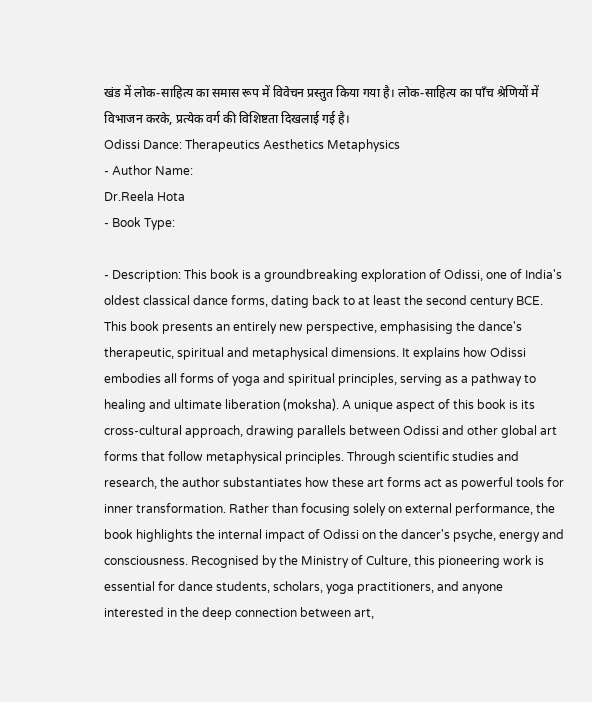खंड में लोक-साहित्य का समास रूप में विवेचन प्रस्तुत किया गया है। लोक-साहित्य का पाँच श्रेणियों में विभाजन करके, प्रत्येक वर्ग की विशिष्टता दिखलाई गई है।
Odissi Dance: Therapeutics Aesthetics Metaphysics
- Author Name:
Dr.Reela Hota
- Book Type:

- Description: This book is a groundbreaking exploration of Odissi, one of India's oldest classical dance forms, dating back to at least the second century BCE. This book presents an entirely new perspective, emphasising the dance's therapeutic, spiritual and metaphysical dimensions. It explains how Odissi embodies all forms of yoga and spiritual principles, serving as a pathway to healing and ultimate liberation (moksha). A unique aspect of this book is its cross-cultural approach, drawing parallels between Odissi and other global art forms that follow metaphysical principles. Through scientific studies and research, the author substantiates how these art forms act as powerful tools for inner transformation. Rather than focusing solely on external performance, the book highlights the internal impact of Odissi on the dancer's psyche, energy and consciousness. Recognised by the Ministry of Culture, this pioneering work is essential for dance students, scholars, yoga practitioners, and anyone interested in the deep connection between art,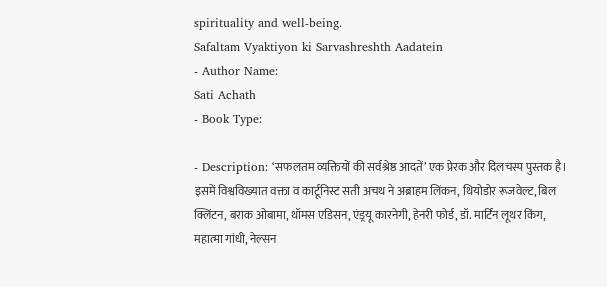spirituality and well-being.
Safaltam Vyaktiyon ki Sarvashreshth Aadatein
- Author Name:
Sati Achath
- Book Type:

- Description: ‘सफलतम व्यक्तियों की सर्वश्रेष्ठ आदतें’ एक प्रेरक और दिलचस्प पुस्तक है। इसमें विश्वविख्यात वक्ता व कार्टूनिस्ट सती अचथ ने अब्राहम लिंकन, थियोडोर रूजवेल्ट, बिल क्लिंटन, बराक ओबामा, थॉमस एडिसन, एंड्रयू कारनेगी, हेनरी फोर्ड, डॉ. मार्टिन लूथर किंग, महात्मा गांधी, नेल्सन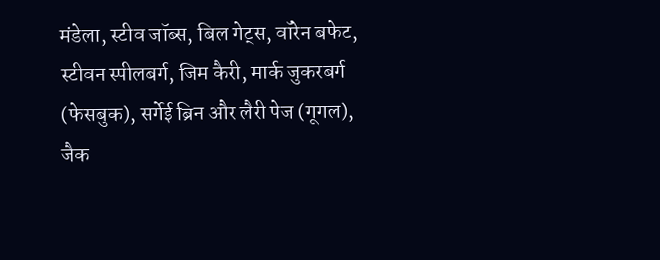मंडेला, स्टीव जॉब्स, बिल गेट्स, वॉरेन बफेट, स्टीवन स्पीलबर्ग, जिम कैरी, मार्क जुकरबर्ग (फेसबुक), सर्गेई ब्रिन और लैरी पेज (गूगल), जैक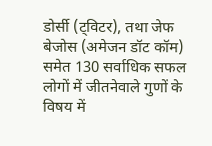डोर्सी (ट्विटर), तथा जेफ बेजोस (अमेजन डॉट कॉम) समेत 130 सर्वाधिक सफल लोगों में जीतनेवाले गुणों के विषय में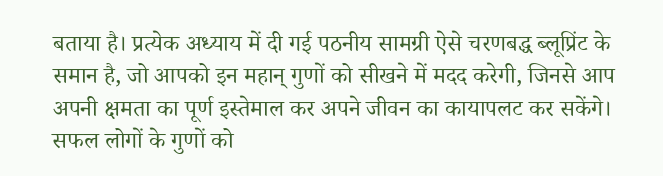बताया है। प्रत्येक अध्याय में दी गई पठनीय सामग्री ऐसे चरणबद्ध ब्लूप्रिंट के समान है, जो आपको इन महान् गुणों को सीखने में मदद करेगी, जिनसे आप अपनी क्षमता का पूर्ण इस्तेमाल कर अपने जीवन का कायापलट कर सकेंगे। सफल लोगों के गुणों को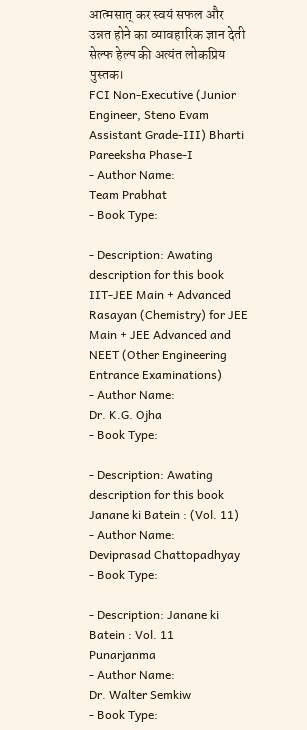आत्मसात् कर स्वयं सफल और उन्नत होने का व्यावहारिक ज्ञान देती सेल्फ हेल्प की अत्यंत लोकप्रिय पुस्तक।
FCI Non-Executive (Junior Engineer, Steno Evam Assistant Grade-III) Bharti Pareeksha Phase-I
- Author Name:
Team Prabhat
- Book Type:

- Description: Awating description for this book
IIT-JEE Main + Advanced Rasayan (Chemistry) for JEE Main + JEE Advanced and NEET (Other Engineering Entrance Examinations)
- Author Name:
Dr. K.G. Ojha
- Book Type:

- Description: Awating description for this book
Janane ki Batein : (Vol. 11)
- Author Name:
Deviprasad Chattopadhyay
- Book Type:

- Description: Janane ki Batein : Vol. 11
Punarjanma
- Author Name:
Dr. Walter Semkiw
- Book Type: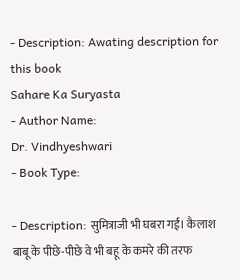- Description: Awating description for this book
Sahare Ka Suryasta
- Author Name:
Dr. Vindhyeshwari
- Book Type:

- Description: सुमित्राजी भी घबरा गईं। कैलाश बाबू के पीछे-पीछे वे भी बहू के कमरे की तरफ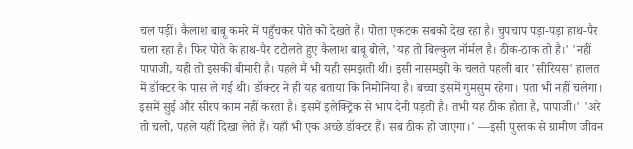चल पड़ीं। कैलाश बाबू कमरे में पहुँचकर पोते को देखते हैं। पोता एकटक सबको देख रहा है। चुपचाप पड़ा-पड़ा हाथ-पैर चला रहा है। फिर पोते के हाथ-पैर टटोलते हुए कैलाश बाबू बोले, 'यह तो बिल्कुल नॉर्मल है। ठीक-ठाक तो है।' 'नहीं पापाजी, यही तो इसकी बीमारी है। पहले मैं भी यही समझती थी। इसी नासमझी के चलते पहली बार 'सीरियस' हालत में डॉक्टर के पास ले गई थी। डॉक्टर ने ही यह बताया कि निमोनिया है। बच्चा इसमें गुमसुम रहेगा। पता भी नहीं चलेगा। इसमें सुई और सीरप काम नहीं करता है। इसमें इलेक्ट्रिक से भाप देनी पड़ती है। तभी यह ठीक होता है, पापाजी।' 'अरे तो चलो, पहले यहीं दिखा लेते हैं। यहाँ भी एक अच्छे डॉक्टर हैं। सब ठीक हो जाएगा।' —इसी पुस्तक से ग्रामीण जीवन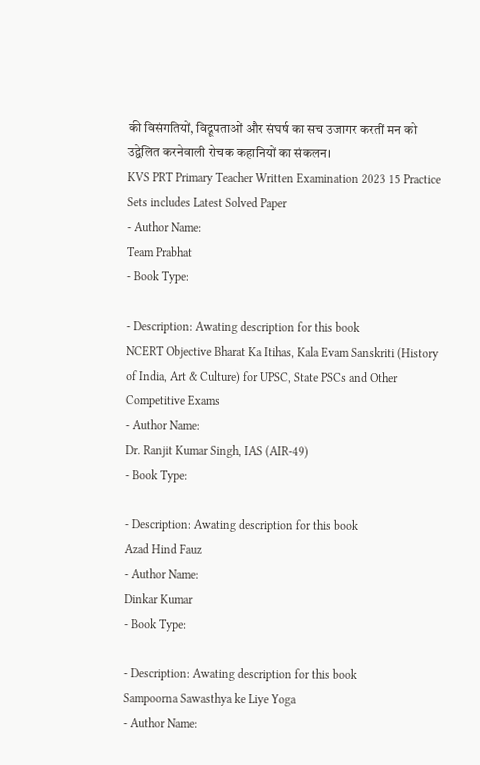की विसंगतियों, विद्रूपताओं और संघर्ष का सच उजागर करतीं मन को उद्वेलित करनेवाली रोचक कहानियों का संकलन।
KVS PRT Primary Teacher Written Examination 2023 15 Practice Sets includes Latest Solved Paper
- Author Name:
Team Prabhat
- Book Type:

- Description: Awating description for this book
NCERT Objective Bharat Ka Itihas, Kala Evam Sanskriti (History of India, Art & Culture) for UPSC, State PSCs and Other Competitive Exams
- Author Name:
Dr. Ranjit Kumar Singh, IAS (AIR-49)
- Book Type:

- Description: Awating description for this book
Azad Hind Fauz
- Author Name:
Dinkar Kumar
- Book Type:

- Description: Awating description for this book
Sampoorna Sawasthya ke Liye Yoga
- Author Name: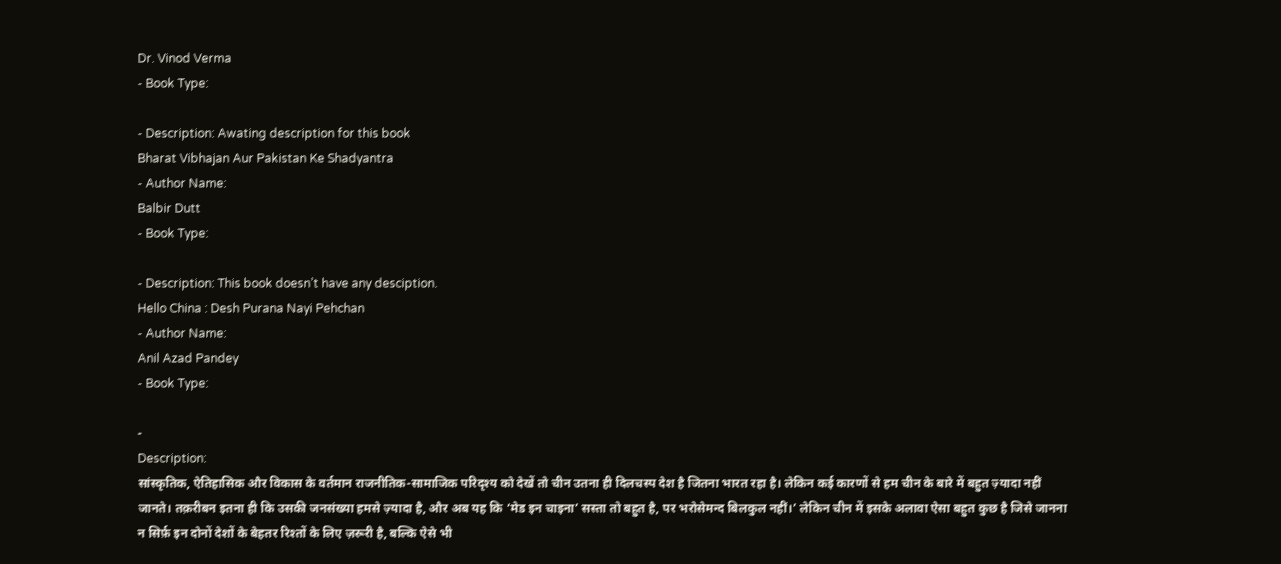Dr. Vinod Verma
- Book Type:

- Description: Awating description for this book
Bharat Vibhajan Aur Pakistan Ke Shadyantra
- Author Name:
Balbir Dutt
- Book Type:

- Description: This book doesn’t have any desciption.
Hello China : Desh Purana Nayi Pehchan
- Author Name:
Anil Azad Pandey
- Book Type:

-
Description:
सांस्कृतिक, ऐतिहासिक और विकास के वर्तमान राजनीतिक-सामाजिक परिदृश्य को देखें तो चीन उतना ही दिलचस्प देश है जितना भारत रहा है। लेकिन कई कारणों से हम चीन के बारे में बहुत ज़्यादा नहीं जानते। तक़रीबन इतना ही कि उसकी जनसंख्या हमसे ज़्यादा है, और अब यह कि ‘मेड इन चाइना’ सस्ता तो बहुत है, पर भरोसेमन्द बिलकुल नहीं।’ लेकिन चीन में इसके अलावा ऐसा बहुत कुछ है जिसे जानना न सिर्फ़ इन दोनों देशों के बेहतर रिश्तों के लिए ज़रूरी है, बल्कि ऐसे भी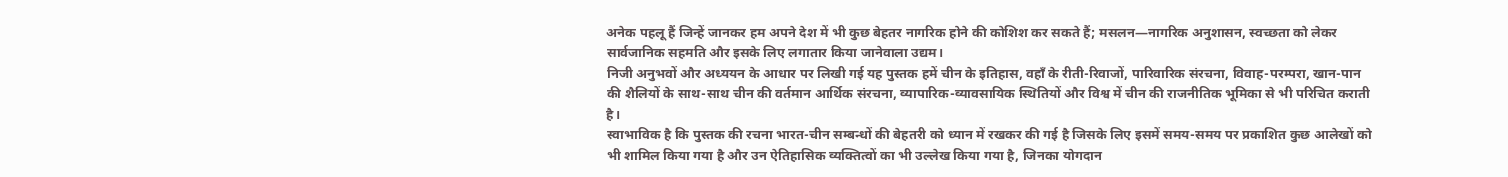अनेक पहलू हैं जिन्हें जानकर हम अपने देश में भी कुछ बेहतर नागरिक होने की कोशिश कर सकते हैं; मसलन—नागरिक अनुशासन, स्वच्छता को लेकर सार्वजानिक सहमति और इसके लिए लगातार किया जानेवाला उद्यम।
निजी अनुभवों और अध्ययन के आधार पर लिखी गई यह पुस्तक हमें चीन के इतिहास, वहाँ के रीती-रिवाजों, पारिवारिक संरचना, विवाह-परम्परा, खान-पान की शैलियों के साथ-साथ चीन की वर्तमान आर्थिक संरचना, व्यापारिक-व्यावसायिक स्थितियों और विश्व में चीन की राजनीतिक भूमिका से भी परिचित कराती है।
स्वाभाविक है कि पुस्तक की रचना भारत-चीन सम्बन्धों की बेहतरी को ध्यान में रखकर की गई है जिसके लिए इसमें समय-समय पर प्रकाशित कुछ आलेखों को भी शामिल किया गया है और उन ऐतिहासिक व्यक्तित्वों का भी उल्लेख किया गया है, जिनका योगदान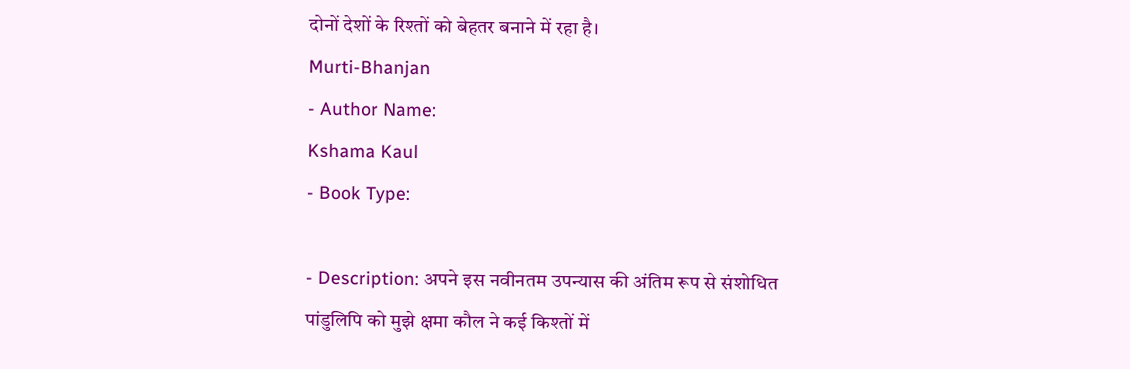दोनों देशों के रिश्तों को बेहतर बनाने में रहा है।
Murti-Bhanjan
- Author Name:
Kshama Kaul
- Book Type:

- Description: अपने इस नवीनतम उपन्यास की अंतिम रूप से संशोधित पांडुलिपि को मुझे क्षमा कौल ने कई किश्तों में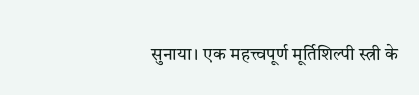सुनाया। एक महत्त्वपूर्ण मूर्तिशिल्पी स्त्री के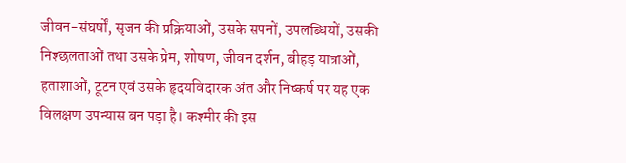जीवन-संघर्षों, सृजन की प्रक्रियाओं, उसके सपनों, उपलब्धियों, उसकी निश्छलताओं तथा उसके प्रेम, शोषण, जीवन दर्शन, बीहड़ यात्राओं, हताशाओं, टूटन एवं उसके हृदयविदारक अंत और निष्कर्ष पर यह एक विलक्षण उपन्यास बन पड़ा है। कश्मीर की इस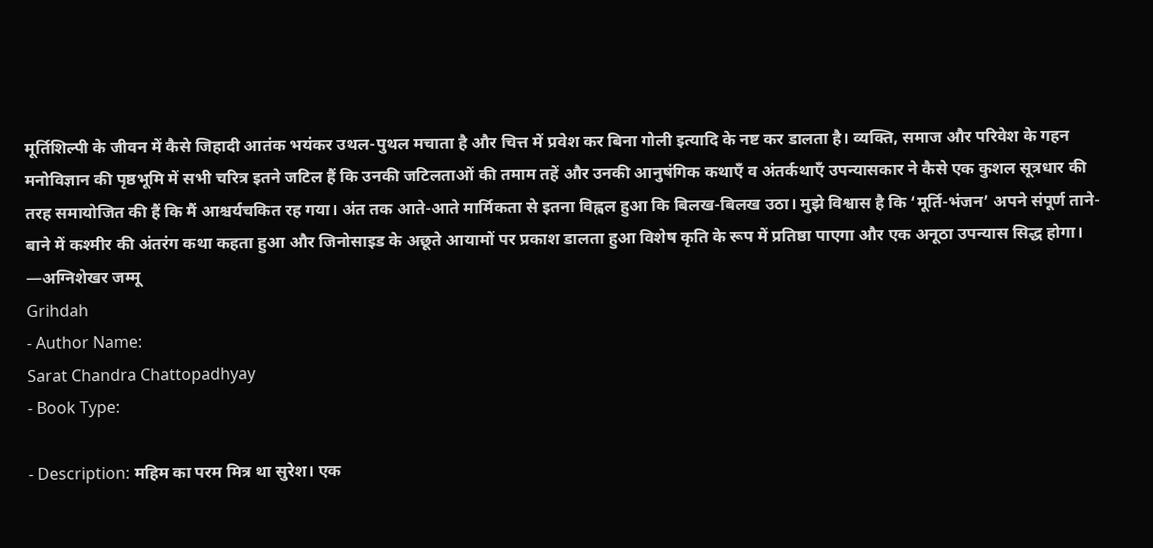मूर्तिशिल्पी के जीवन में कैसे जिहादी आतंक भयंकर उथल-पुथल मचाता है और चित्त में प्रवेश कर बिना गोली इत्यादि के नष्ट कर डालता है। व्यक्ति, समाज और परिवेश के गहन मनोविज्ञान की पृष्ठभूमि में सभी चरित्र इतने जटिल हैं कि उनकी जटिलताओं की तमाम तहें और उनकी आनुषंगिक कथाएँ व अंतर्कथाएँ उपन्यासकार ने कैसे एक कुशल सूत्रधार की तरह समायोजित की हैं कि मैं आश्चर्यचकित रह गया। अंत तक आते-आते मार्मिकता से इतना विह्वल हुआ कि बिलख-बिलख उठा। मुझे विश्वास है कि ‘मूर्ति-भंजन’ अपने संपूर्ण ताने-बाने में कश्मीर की अंतरंग कथा कहता हुआ और जिनोसाइड के अछूते आयामों पर प्रकाश डालता हुआ विशेष कृति के रूप में प्रतिष्ठा पाएगा और एक अनूठा उपन्यास सिद्ध होगा। —अग्निशेखर जम्मू
Grihdah
- Author Name:
Sarat Chandra Chattopadhyay
- Book Type:

- Description: महिम का परम मित्र था सुरेश। एक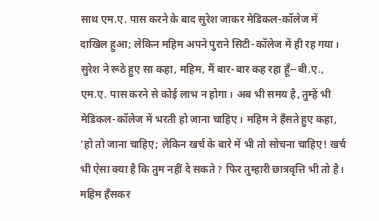साथ एम.ए. पास करने के बाद सुरेश जाकर मेडिकल-कॉलेज में दाखिल हुआ; लेकिन महिम अपने पुराने सिटी-कॉलेज में ही रह गया। सुरेश ने रूठे हुए सा कहा, महिम, मैं बार-बार कह रहा हूँ--बी.ए., एम.ए. पास करने से कोई लाभ न होगा। अब भी समय है, तुम्हें भी मेडिकल-कॉलेज में भरती हो जाना चाहिए। महिम ने हँसते हुए कहा, 'हो तो जाना चाहिए; लेकिन खर्च के बारे में भी तो सोचना चाहिए! खर्च भी ऐसा क्या है कि तुम नहीं दे सकते ? फिर तुम्हारी छात्रवृत्ति भी तो है। महिम हँसकर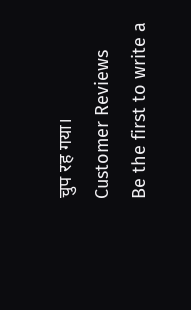चुप रह गया।
Customer Reviews
Be the first to write a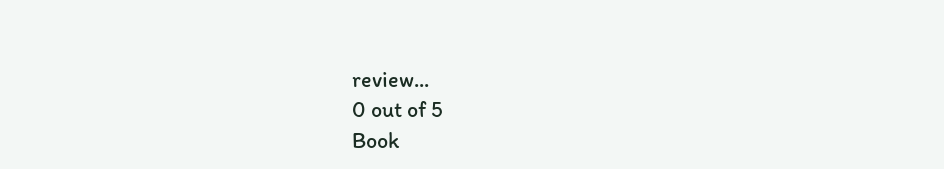review...
0 out of 5
Book